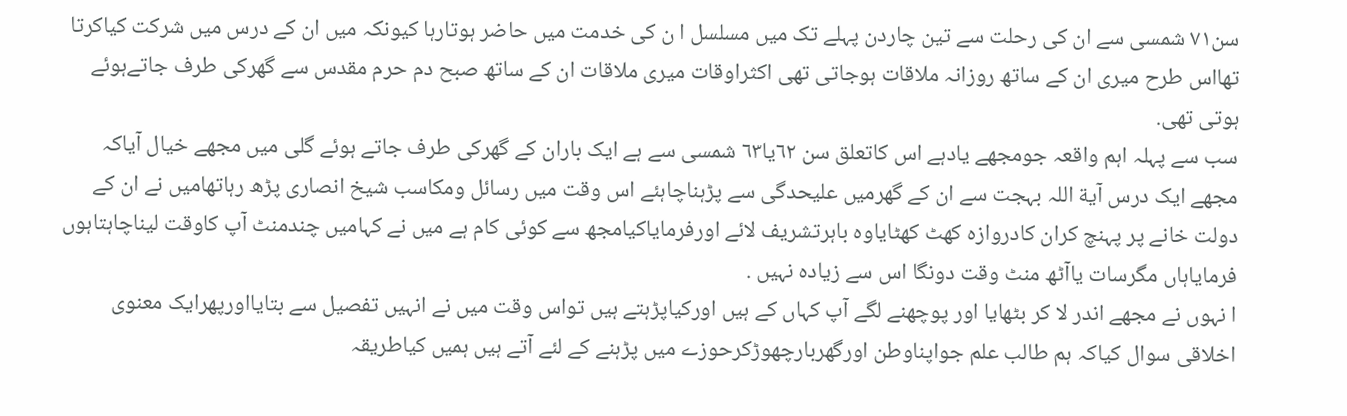سن٧١ شمسی سے ان کی رحلت سے تین چاردن پہلے تک میں مسلسل ا ن کی خدمت میں حاضر ہوتارہا کیونکہ میں ان کے درس میں شرکت کیاکرتا تھااس طرح میری ان کے ساتھ روزانہ ملاقات ہوجاتی تھی اکثراوقات میری ملاقات ان کے ساتھ صبح دم حرم مقدس سے گھرکی طرف جاتےہوئے ہوتی تھی.
سب سے پہلہ اہم واقعہ جومجھے یادہے اس کاتعلق سن ٦٢یا٦٣ شمسی سے ہے ایک باران کے گھرکی طرف جاتے ہوئے گلی میں مجھے خیال آیاکہ مجھے ایک درس آیة اللہ بہجت سے ان کے گھرمیں علیحدگی سے پڑہناچاہئے اس وقت میں رسائل ومکاسب شیخ انصاری پڑھ رہاتھامیں نے ان کے دولت خانے پر پہنچ کران کادروازہ کھٹ کھٹایاوہ باہرتشریف لائے اورفرمایاکیامجھ سے کوئی کام ہے میں نے کہامیں چندمنٹ آپ کاوقت لیناچاہتاہوں فرمایاہاں مگرسات یاآٹھ منٹ وقت دونگا اس سے زیادہ نہیں .
ا نہوں نے مجھے اندر لا کر بٹھایا اور پوچھنے لگے آپ کہاں کے ہیں اورکیاپڑہتے ہیں تواس وقت میں نے انہیں تفصیل سے بتایااورپھرایک معنوی اخلاقی سوال کیاکہ ہم طالب علم جواپناوطن اورگھربارچھوڑکرحوزے میں پڑہنے کے لئے آتے ہیں ہمیں کیاطریقہ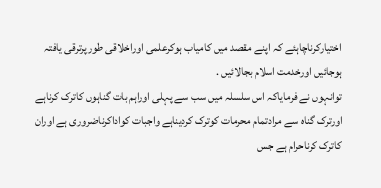اختیارکرناچاہئے کہ اپنے مقصد میں کامیاب ہوکرعلمی اوراخلاقی طورپرترقی یافتہ ہوجائیں اورخدمت اسلام بجالائیں .
توانہوں نے فرمایاکہ اس سلسلہ میں سب سے پہلی اوراہم بات گناہوں کاترک کرناہے اورترک گناہ سے مرادتمام محرمات کوترک کردیناہے واجبات کواداکرناضروری ہے اوران کاترک کرناحرام ہے جس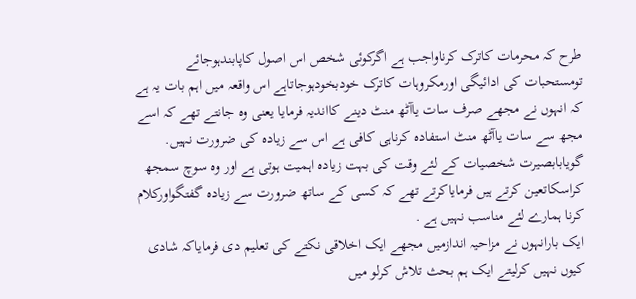طرح کہ محرمات کاترک کرناواجب ہے اگرکوئی شخص اس اصول کاپابندہوجائے تومستحبات کی ادائیگی اورمکروہات کاترک خودبخودہوجاتاہے اس واقعہ میں اہم بات یہ ہے کہ انہوں نے مجھے صرف سات یاآٹھ منٹ دینے کااندیہ فرمایا یعنی وہ جانتے تھے کہ اسے مجھ سے سات یاآٹھ منٹ استفادہ کرناہی کافی ہے اس سے زیادہ کی ضرورت نہیں.
گویابابصیرت شخصیات کے لئے وقت کی بہت زیادہ اہمیت ہوتی ہے اور وہ سوچ سمجھ کراسکاتعین کرتے ہیں فرمایاکرتے تھے کہ کسی کے ساتھ ضرورت سے زیادہ گفتگواورکلام کرنا ہمارے لئے مناسب نہیں ہے .
ایک بارانہوں نے مزاحیہ اندازمیں مجھے ایک اخلاقی نکتے کی تعلیم دی فرمایاکہ شادی کیوں نہیں کرلیتے ایک ہم بحث تلاش کرلو میں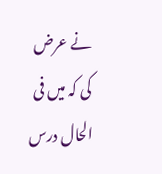نے عرض کی کہ میں فی الحال درس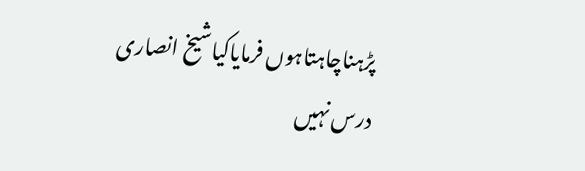پڑہناچاہتاہوں فرمایاکیاشیخ انصاری درس نہیں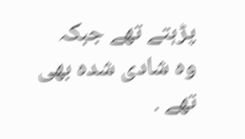پڑہتے تھے جبکہ وہ شادی شدہ بھی تھے .